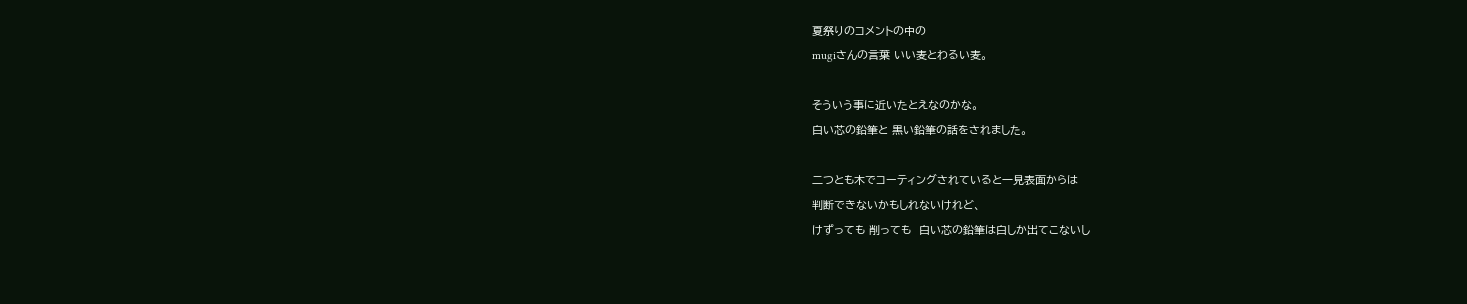夏祭りのコメントの中の
mugiさんの言葉 いい麦とわるい麦。

そういう事に近いたとえなのかな。
白い芯の鉛筆と 黒い鉛筆の話をされました。

二つとも木でコーティングされていると一見表面からは
判断できないかもしれないけれど、
けずっても 削っても  白い芯の鉛筆は白しか出てこないし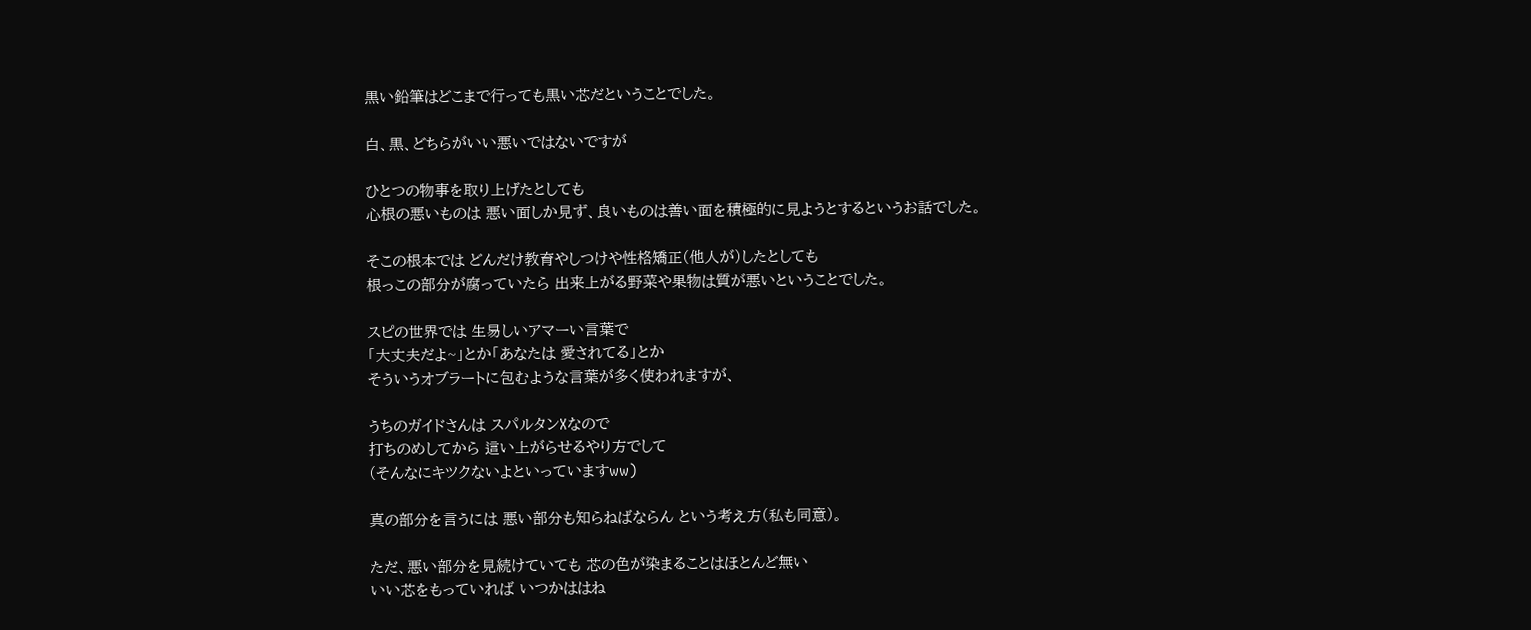黒い鉛筆はどこまで行っても黒い芯だということでした。

白、黒、どちらがいい悪いではないですが

ひとつの物事を取り上げたとしても
心根の悪いものは 悪い面しか見ず、良いものは善い面を積極的に見ようとするというお話でした。

そこの根本では どんだけ教育やしつけや性格矯正(他人が)したとしても
根っこの部分が腐っていたら 出来上がる野菜や果物は質が悪いということでした。

スピの世界では 生易しいアマーい言葉で
「大丈夫だよ~」とか「あなたは 愛されてる」とか
そういうオブラートに包むような言葉が多く使われますが、

うちのガイドさんは スパルタンXなので
打ちのめしてから 這い上がらせるやり方でして
(そんなにキツクないよといっていますww)

真の部分を言うには 悪い部分も知らねばならん という考え方(私も同意)。

ただ、悪い部分を見続けていても 芯の色が染まることはほとんど無い
いい芯をもっていれば いつかははね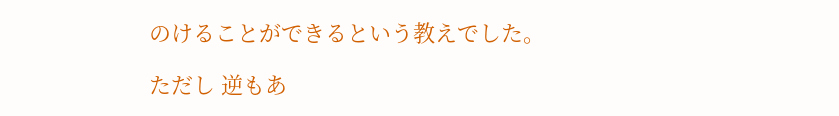のけることができるという教えでした。

ただし 逆もあ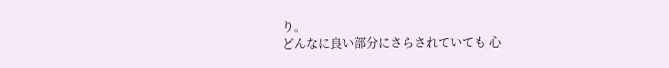り。
どんなに良い部分にさらされていても 心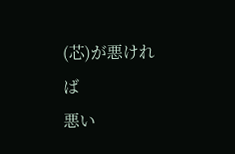(芯)が悪ければ
悪い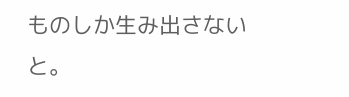ものしか生み出さないと。